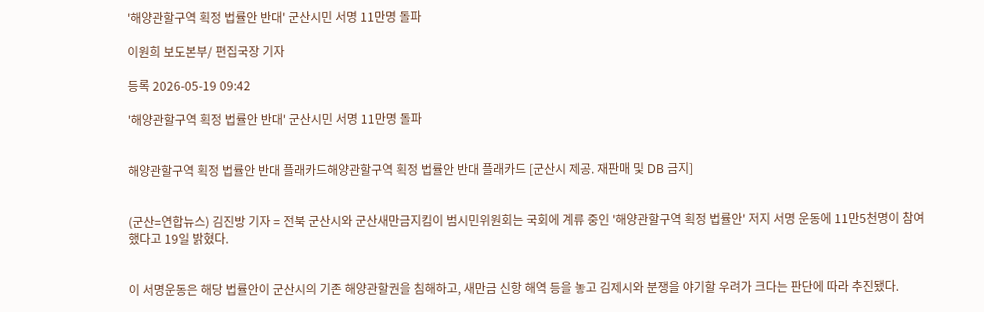'해양관할구역 획정 법률안 반대' 군산시민 서명 11만명 돌파

이원희 보도본부/ 편집국장 기자

등록 2026-05-19 09:42

'해양관할구역 획정 법률안 반대' 군산시민 서명 11만명 돌파


해양관할구역 획정 법률안 반대 플래카드해양관할구역 획정 법률안 반대 플래카드 [군산시 제공. 재판매 및 DB 금지]


(군산=연합뉴스) 김진방 기자 = 전북 군산시와 군산새만금지킴이 범시민위원회는 국회에 계류 중인 '해양관할구역 획정 법률안' 저지 서명 운동에 11만5천명이 참여했다고 19일 밝혔다.


이 서명운동은 해당 법률안이 군산시의 기존 해양관할권을 침해하고, 새만금 신항 해역 등을 놓고 김제시와 분쟁을 야기할 우려가 크다는 판단에 따라 추진됐다.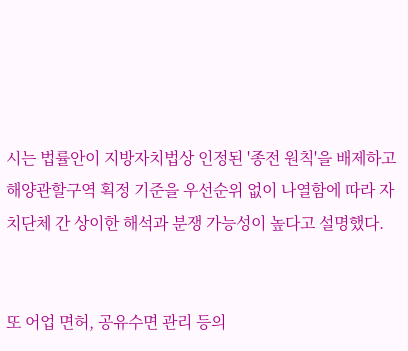시는 법률안이 지방자치법상 인정된 '종전 원칙'을 배제하고 해양관할구역 획정 기준을 우선순위 없이 나열함에 따라 자치단체 간 상이한 해석과 분쟁 가능성이 높다고 설명했다.


또 어업 면허, 공유수면 관리 등의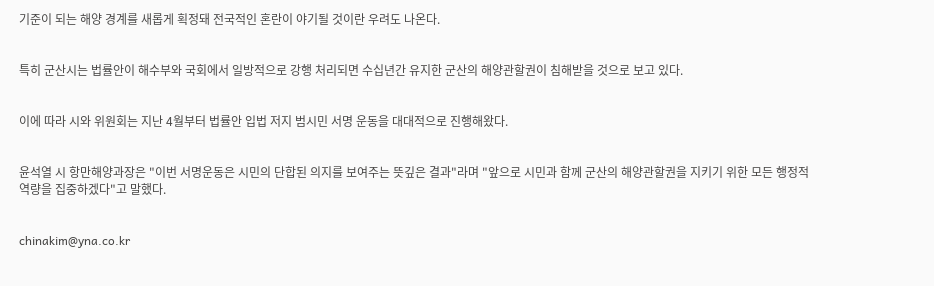기준이 되는 해양 경계를 새롭게 획정돼 전국적인 혼란이 야기될 것이란 우려도 나온다.


특히 군산시는 법률안이 해수부와 국회에서 일방적으로 강행 처리되면 수십년간 유지한 군산의 해양관할권이 침해받을 것으로 보고 있다.


이에 따라 시와 위원회는 지난 4월부터 법률안 입법 저지 범시민 서명 운동을 대대적으로 진행해왔다.


윤석열 시 항만해양과장은 "이번 서명운동은 시민의 단합된 의지를 보여주는 뜻깊은 결과"라며 "앞으로 시민과 함께 군산의 해양관할권을 지키기 위한 모든 행정적 역량을 집중하겠다"고 말했다.


chinakim@yna.co.kr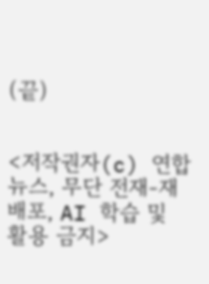(끝)


<저작권자(c) 연합뉴스, 무단 전재-재배포, AI 학습 및 활용 금지>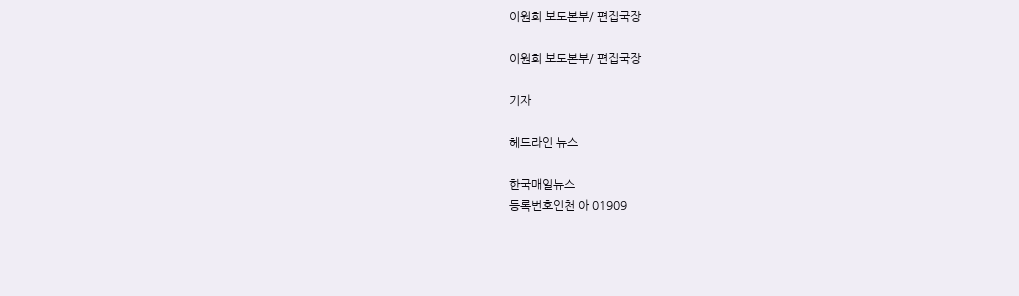이원희 보도본부/ 편집국장

이원희 보도본부/ 편집국장

기자

헤드라인 뉴스

한국매일뉴스
등록번호인천 아 01909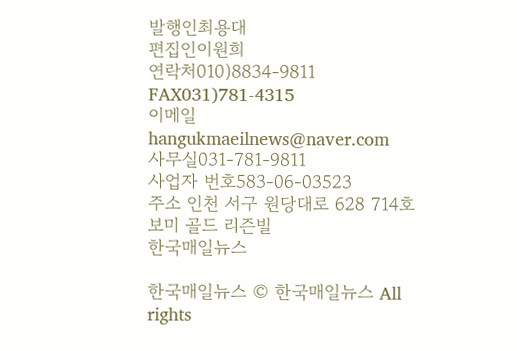발행인최용대
편집인이원희
연락처010)8834-9811
FAX031)781-4315
이메일hangukmaeilnews@naver.com
사무실031-781-9811
사업자 번호583-06-03523
주소 인천 서구 원당대로 628 714호 보미 골드 리즌빌
한국매일뉴스

한국매일뉴스 © 한국매일뉴스 All rights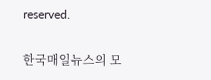reserved.

한국매일뉴스의 모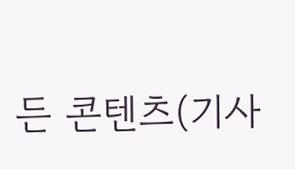든 콘텐츠(기사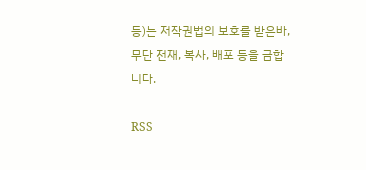등)는 저작권법의 보호를 받은바, 무단 전재, 복사, 배포 등을 금합니다.

RSS